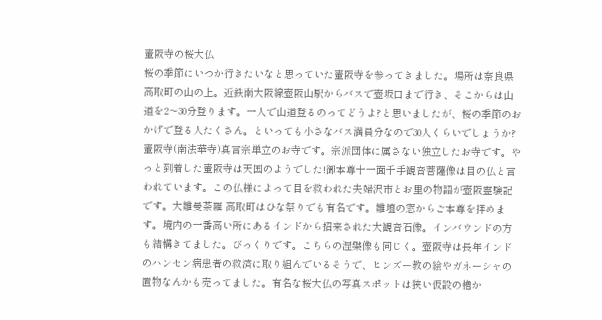壷阪寺の桜大仏
桜の季節にいつか行きたいなと思っていた壷阪寺を参ってきました。場所は奈良県高取町の山の上。近鉄南大阪線壺阪山駅からバスで壺坂口まで行き、そこからは山道を2〜30分登ります。一人で山道登るのってどうよ?と思いましたが、桜の季節のおかげで登る人たくさん。といっても小さなバス満員分なので30人くらいでしょうか?壷阪寺(南法華寺)真言宗単立のお寺です。宗派団体に属さない独立したお寺です。やっと到着した壷阪寺は天国のようでした!御本尊十一面千手観音菩薩像は目の仏と言われています。この仏様によって目を救われた夫婦沢市とお里の物語が壺阪霊験記です。大雛曼荼羅 高取町はひな祭りでも有名です。雛壇の窓からご本尊を拝めます。境内の一番高い所にあるインドから招来された大観音石像。インバウンドの方も結構きてました。びっくりです。こちらの涅槃像も同じく。壺阪寺は長年インドのハンセン病患者の救済に取り組んでいるそうで、ヒンズー教の絵やガネーシャの置物なんかも売ってました。有名な桜大仏の写真スポットは狭い仮設の櫓か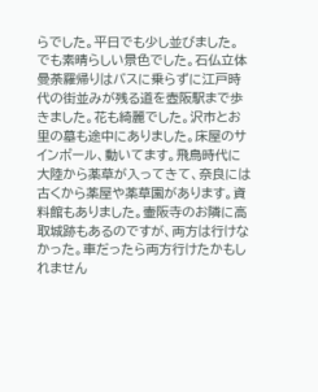らでした。平日でも少し並びました。でも素晴らしい景色でした。石仏立体曼荼羅帰りはバスに乗らずに江戸時代の街並みが残る道を壺阪駅まで歩きました。花も綺麗でした。沢市とお里の墓も途中にありました。床屋のサインポール、動いてます。飛鳥時代に大陸から薬草が入ってきて、奈良には古くから薬屋や薬草園があります。資料館もありました。壷阪寺のお隣に高取城跡もあるのですが、両方は行けなかった。車だったら両方行けたかもしれません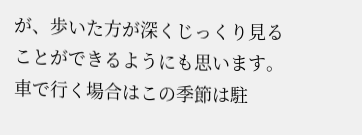が、歩いた方が深くじっくり見ることができるようにも思います。車で行く場合はこの季節は駐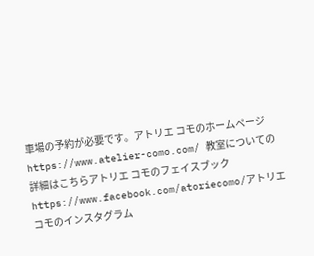車場の予約が必要です。アトリエ コモのホームページ https://www.atelier-como.com/ 教室についての詳細はこちらアトリエ コモのフェイスブックhttps://www.facebook.com/atoriecomo/アトリエ コモのインスタグラム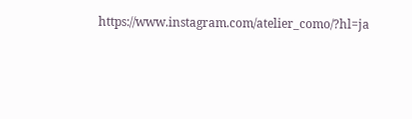https://www.instagram.com/atelier_como/?hl=ja